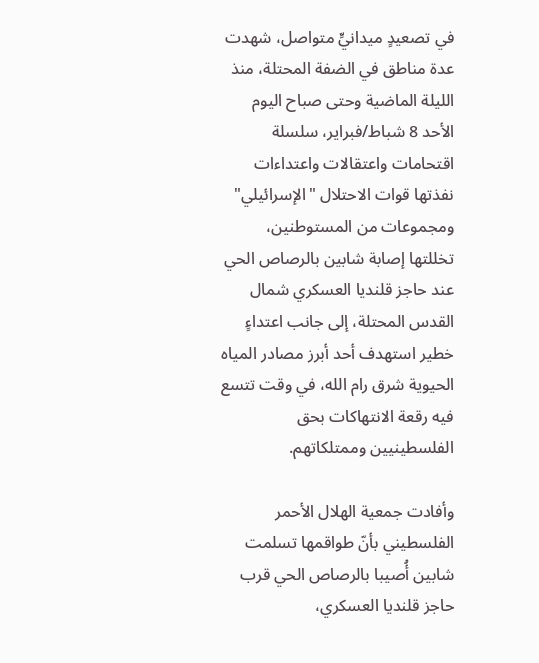في تصعيدٍ ميدانيٍّ متواصل، شهدت عدة مناطق في الضفة المحتلة، منذ الليلة الماضية وحتى صباح اليوم الأحد 8 شباط/فبراير، سلسلة اقتحامات واعتقالات واعتداءات نفذتها قوات الاحتلال "الإسرائيلي" ومجموعات من المستوطنين، تخللتها إصابة شابين بالرصاص الحي عند حاجز قلنديا العسكري شمال القدس المحتلة، إلى جانب اعتداءٍ خطير استهدف أحد أبرز مصادر المياه الحيوية شرق رام الله، في وقت تتسع فيه رقعة الانتهاكات بحق الفلسطينيين وممتلكاتهم.

وأفادت جمعية الهلال الأحمر الفلسطيني بأنّ طواقمها تسلمت شابين أُصيبا بالرصاص الحي قرب حاجز قلنديا العسكري،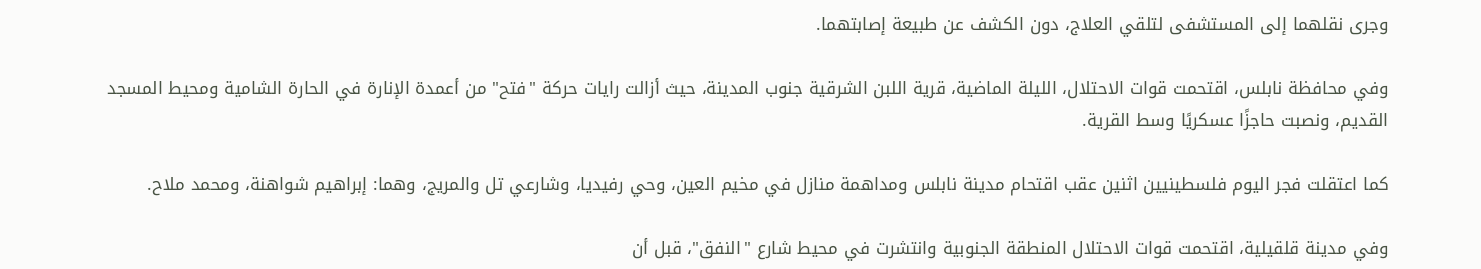وجرى نقلهما إلى المستشفى لتلقي العلاج، دون الكشف عن طبيعة إصابتهما.

وفي محافظة نابلس، اقتحمت قوات الاحتلال، الليلة الماضية، قرية اللبن الشرقية جنوب المدينة، حيث أزالت رايات حركة "فتح" من أعمدة الإنارة في الحارة الشامية ومحيط المسجد القديم، ونصبت حاجزًا عسكريًا وسط القرية.

كما اعتقلت فجر اليوم فلسطينيين اثنين عقب اقتحام مدينة نابلس ومداهمة منازل في مخيم العين، وحي رفيديا، وشارعي تل والمريج، وهما: إبراهيم شواهنة، ومحمد ملاح.

وفي مدينة قلقيلية، اقتحمت قوات الاحتلال المنطقة الجنوبية وانتشرت في محيط شارع "النفق"، قبل أن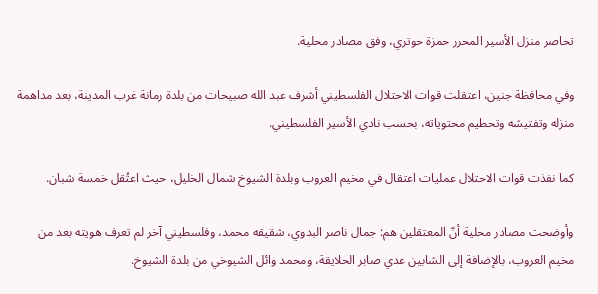تحاصر منزل الأسير المحرر حمزة حوتري، وفق مصادر محلية.

وفي محافظة جنين، اعتقلت قوات الاحتلال الفلسطيني أشرف عبد الله صبيحات من بلدة رمانة غرب المدينة، بعد مداهمة منزله وتفتيشه وتحطيم محتوياته، بحسب نادي الأسير الفلسطيني.

كما نفذت قوات الاحتلال عمليات اعتقال في مخيم العروب وبلدة الشيوخ شمال الخليل، حيث اعتُقل خمسة شبان.

وأوضحت مصادر محلية أنّ المعتقلين هم: جمال ناصر البدوي، شقيقه محمد، وفلسطيني آخر لم تعرف هويته بعد من مخيم العروب، بالإضافة إلى الشابين عدي صابر الحلايقة، ومحمد وائل الشيوخي من بلدة الشيوخ.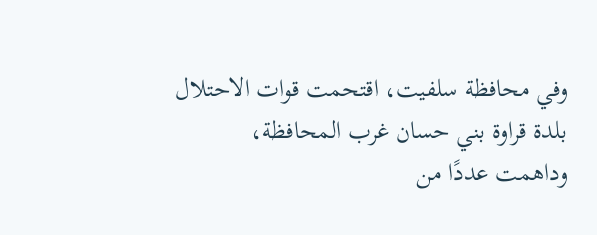وفي محافظة سلفيت، اقتحمت قوات الاحتلال بلدة قراوة بني حسان غرب المحافظة، وداهمت عددًا من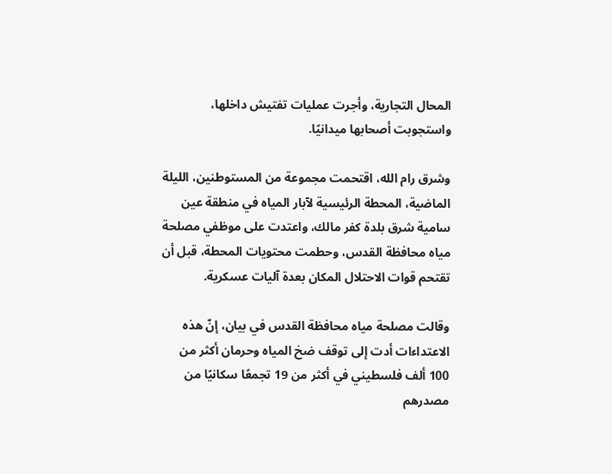المحال التجارية، وأجرت عمليات تفتيش داخلها، واستجوبت أصحابها ميدانيًا.

وشرق رام الله، اقتحمت مجموعة من المستوطنين، الليلة الماضية، المحطة الرئيسية لآبار المياه في منطقة عين سامية شرق بلدة كفر مالك، واعتدت على موظفي مصلحة مياه محافظة القدس، وحطمت محتويات المحطة، قبل أن تقتحم قوات الاحتلال المكان بعدة آليات عسكرية.

وقالت مصلحة مياه محافظة القدس في بيان، إنّ هذه الاعتداءات أدت إلى توقف ضخ المياه وحرمان أكثر من 100 ألف فلسطيني في أكثر من 19 تجمعًا سكانيًا من مصدرهم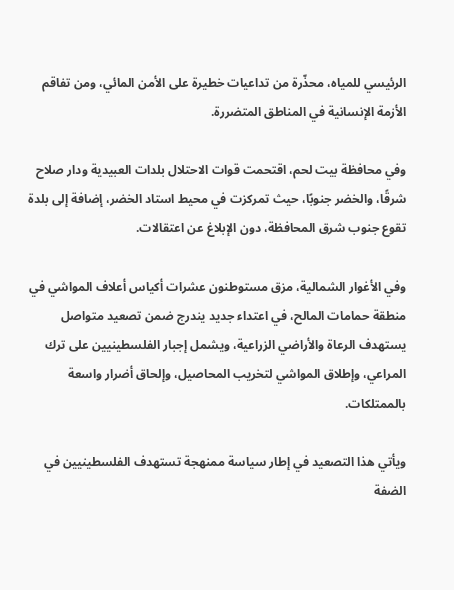الرئيسي للمياه، محذّرة من تداعيات خطيرة على الأمن المائي، ومن تفاقم الأزمة الإنسانية في المناطق المتضررة.

وفي محافظة بيت لحم، اقتحمت قوات الاحتلال بلدات العبيدية ودار صلاح شرقًا، والخضر جنوبًا، حيث تمركزت في محيط استاد الخضر، إضافة إلى بلدة تقوع جنوب شرق المحافظة، دون الإبلاغ عن اعتقالات.

وفي الأغوار الشمالية، مزق مستوطنون عشرات أكياس أعلاف المواشي في منطقة حمامات المالح، في اعتداء جديد يندرج ضمن تصعيد متواصل يستهدف الرعاة والأراضي الزراعية، ويشمل إجبار الفلسطينيين على ترك المراعي، وإطلاق المواشي لتخريب المحاصيل، وإلحاق أضرار واسعة بالممتلكات.

ويأتي هذا التصعيد في إطار سياسة ممنهجة تستهدف الفلسطينيين في الضفة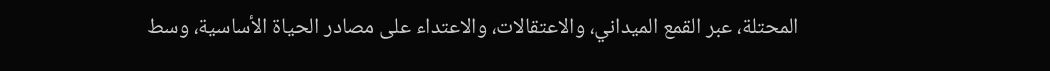المحتلة، عبر القمع الميداني، والاعتقالات، والاعتداء على مصادر الحياة الأساسية، وسط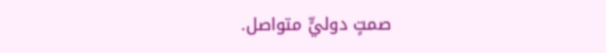صمتٍ دوليٍّ متواصل.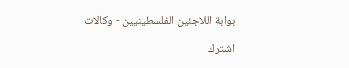بوابة اللاجئين الفلسطينيين - وكالات

اشترك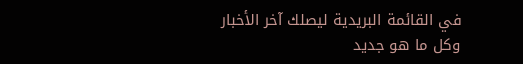في القائمة البريدية ليصلك آخر الأخبار وكل ما هو جديد